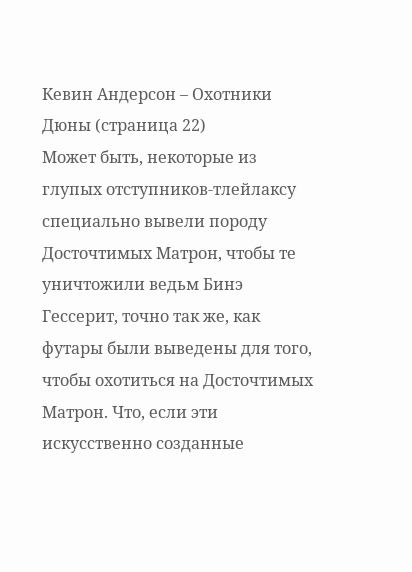Кевин Андерсон – Охотники Дюны (страница 22)
Может быть, некоторые из глупых отступников-тлейлаксу специально вывели породу Досточтимых Матрон, чтобы те уничтожили ведьм Бинэ Гессерит, точно так же, как футары были выведены для того, чтобы охотиться на Досточтимых Матрон. Что, если эти искусственно созданные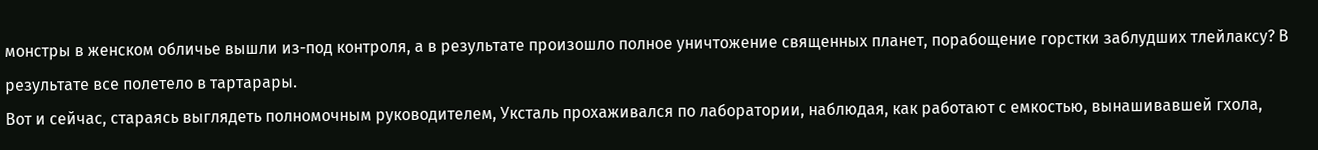монстры в женском обличье вышли из-под контроля, а в результате произошло полное уничтожение священных планет, порабощение горстки заблудших тлейлаксу? В результате все полетело в тартарары.
Вот и сейчас, стараясь выглядеть полномочным руководителем, Уксталь прохаживался по лаборатории, наблюдая, как работают с емкостью, вынашивавшей гхола,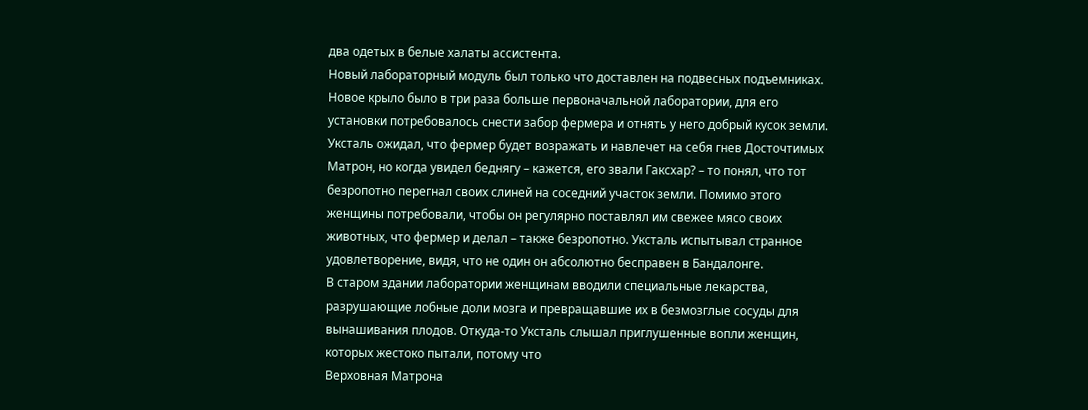два одетых в белые халаты ассистента.
Новый лабораторный модуль был только что доставлен на подвесных подъемниках. Новое крыло было в три раза больше первоначальной лаборатории, для его установки потребовалось снести забор фермера и отнять у него добрый кусок земли. Уксталь ожидал, что фермер будет возражать и навлечет на себя гнев Досточтимых Матрон, но когда увидел беднягу – кажется, его звали Гаксхар? – то понял, что тот безропотно перегнал своих слиней на соседний участок земли. Помимо этого женщины потребовали, чтобы он регулярно поставлял им свежее мясо своих животных, что фермер и делал – также безропотно. Уксталь испытывал странное удовлетворение, видя, что не один он абсолютно бесправен в Бандалонге.
В старом здании лаборатории женщинам вводили специальные лекарства, разрушающие лобные доли мозга и превращавшие их в безмозглые сосуды для вынашивания плодов. Откуда-то Уксталь слышал приглушенные вопли женщин, которых жестоко пытали, потому что
Верховная Матрона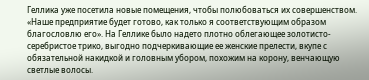Геллика уже посетила новые помещения, чтобы полюбоваться их совершенством. «Наше предприятие будет готово, как только я соответствующим образом благословлю его». На Геллике было надето плотно облегающее золотисто-серебристое трико, выгодно подчеркивающие ее женские прелести, вкупе с обязательной накидкой и головным убором, похожим на корону, венчающую светлые волосы.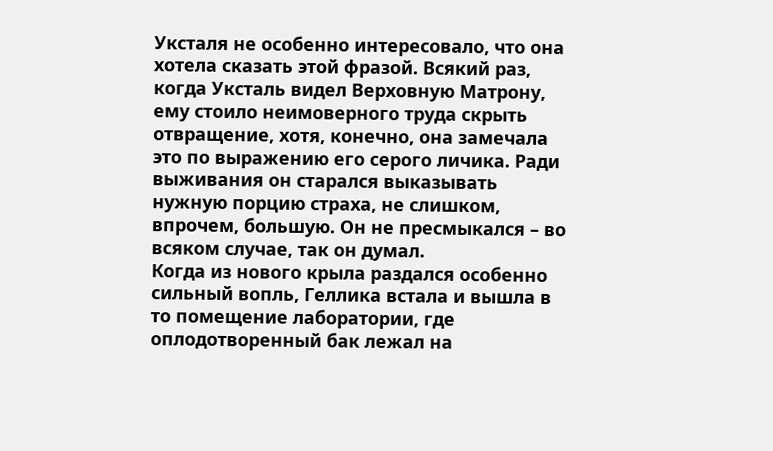Уксталя не особенно интересовало, что она хотела сказать этой фразой. Всякий раз, когда Уксталь видел Верховную Матрону, ему стоило неимоверного труда скрыть отвращение, хотя, конечно, она замечала это по выражению его серого личика. Ради выживания он старался выказывать нужную порцию страха, не слишком, впрочем, большую. Он не пресмыкался – во всяком случае, так он думал.
Когда из нового крыла раздался особенно сильный вопль, Геллика встала и вышла в то помещение лаборатории, где оплодотворенный бак лежал на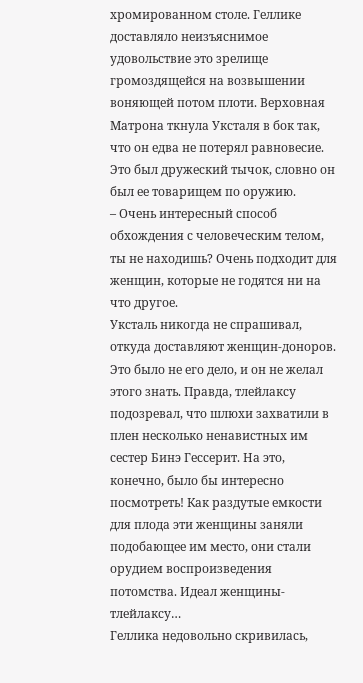хромированном столе. Геллике доставляло неизъяснимое удовольствие это зрелище громоздящейся на возвышении воняющей потом плоти. Верховная Матрона ткнула Уксталя в бок так, что он едва не потерял равновесие. Это был дружеский тычок, словно он был ее товарищем по оружию.
– Очень интересный способ обхождения с человеческим телом, ты не находишь? Очень подходит для женщин, которые не годятся ни на что другое.
Уксталь никогда не спрашивал, откуда доставляют женщин-доноров. Это было не его дело, и он не желал этого знать. Правда, тлейлаксу подозревал, что шлюхи захватили в плен несколько ненавистных им сестер Бинэ Гессерит. На это, конечно, было бы интересно посмотреть! Как раздутые емкости для плода эти женщины заняли подобающее им место, они стали орудием воспроизведения потомства. Идеал женщины-тлейлаксу…
Геллика недовольно скривилась,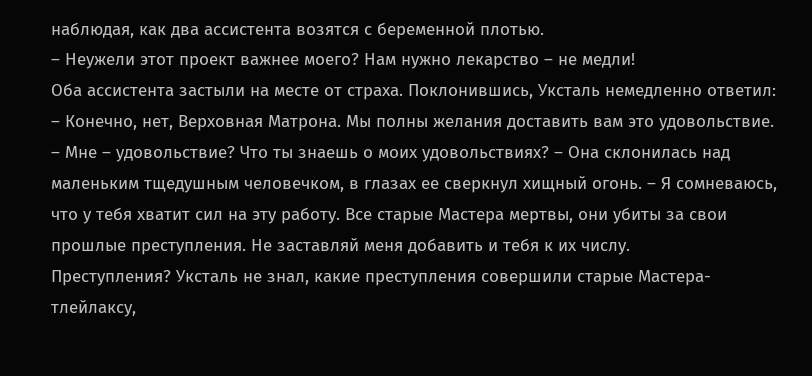наблюдая, как два ассистента возятся с беременной плотью.
– Неужели этот проект важнее моего? Нам нужно лекарство – не медли!
Оба ассистента застыли на месте от страха. Поклонившись, Уксталь немедленно ответил:
– Конечно, нет, Верховная Матрона. Мы полны желания доставить вам это удовольствие.
– Мне – удовольствие? Что ты знаешь о моих удовольствиях? – Она склонилась над маленьким тщедушным человечком, в глазах ее сверкнул хищный огонь. – Я сомневаюсь, что у тебя хватит сил на эту работу. Все старые Мастера мертвы, они убиты за свои прошлые преступления. Не заставляй меня добавить и тебя к их числу.
Преступления? Уксталь не знал, какие преступления совершили старые Мастера-тлейлаксу,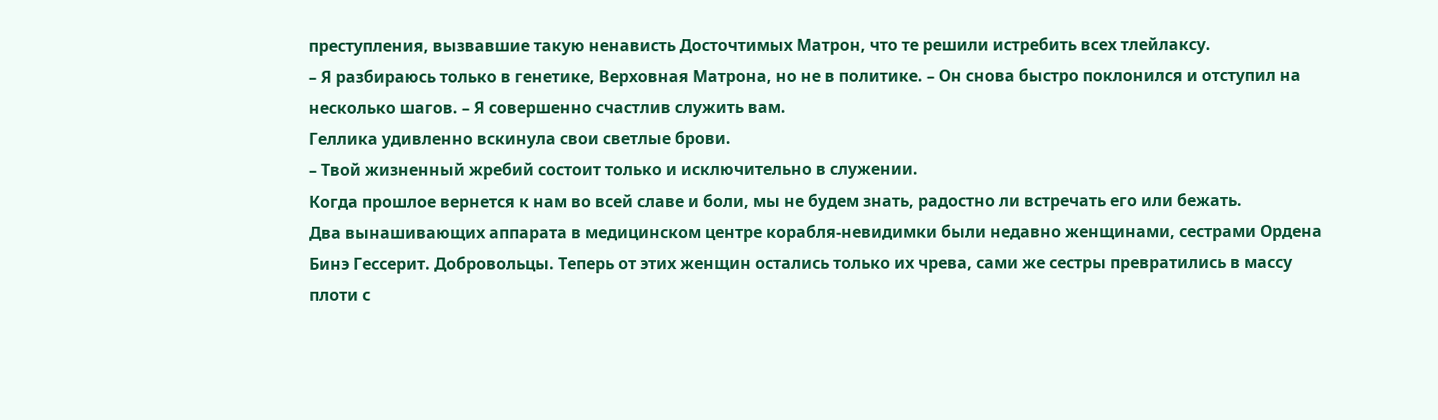преступления, вызвавшие такую ненависть Досточтимых Матрон, что те решили истребить всех тлейлаксу.
– Я разбираюсь только в генетике, Верховная Матрона, но не в политике. – Он снова быстро поклонился и отступил на несколько шагов. – Я совершенно счастлив служить вам.
Геллика удивленно вскинула свои светлые брови.
– Твой жизненный жребий состоит только и исключительно в служении.
Когда прошлое вернется к нам во всей славе и боли, мы не будем знать, радостно ли встречать его или бежать.
Два вынашивающих аппарата в медицинском центре корабля-невидимки были недавно женщинами, сестрами Ордена Бинэ Гессерит. Добровольцы. Теперь от этих женщин остались только их чрева, сами же сестры превратились в массу плоти с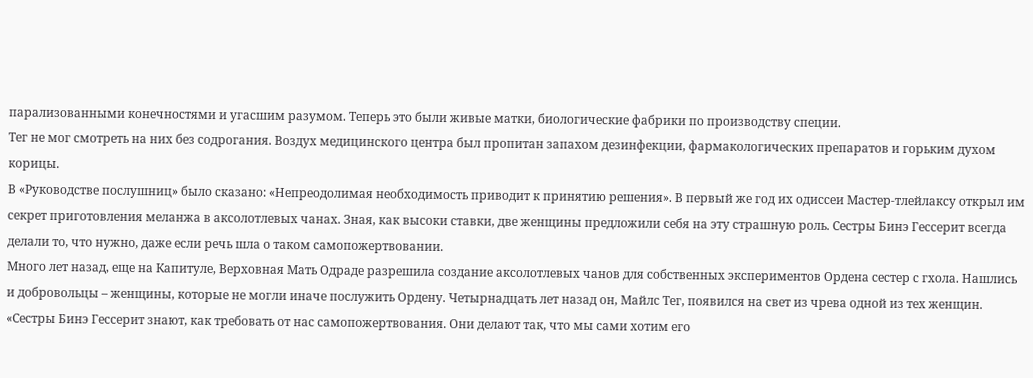парализованными конечностями и угасшим разумом. Теперь это были живые матки, биологические фабрики по производству специи.
Тег не мог смотреть на них без содрогания. Воздух медицинского центра был пропитан запахом дезинфекции, фармакологических препаратов и горьким духом корицы.
В «Руководстве послушниц» было сказано: «Непреодолимая необходимость приводит к принятию решения». В первый же год их одиссеи Мастер-тлейлаксу открыл им секрет приготовления меланжа в аксолотлевых чанах. Зная, как высоки ставки, две женщины предложили себя на эту страшную роль. Сестры Бинэ Гессерит всегда делали то, что нужно, даже если речь шла о таком самопожертвовании.
Много лет назад, еще на Капитуле, Верховная Мать Одраде разрешила создание аксолотлевых чанов для собственных экспериментов Ордена сестер с гхола. Нашлись и добровольцы – женщины, которые не могли иначе послужить Ордену. Четырнадцать лет назад он, Майлс Тег, появился на свет из чрева одной из тех женщин.
«Сестры Бинэ Гессерит знают, как требовать от нас самопожертвования. Они делают так, что мы сами хотим его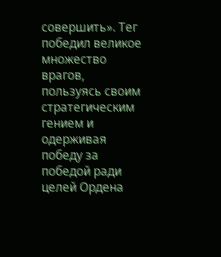совершить». Тег победил великое множество врагов, пользуясь своим стратегическим гением и одерживая победу за победой ради целей Ордена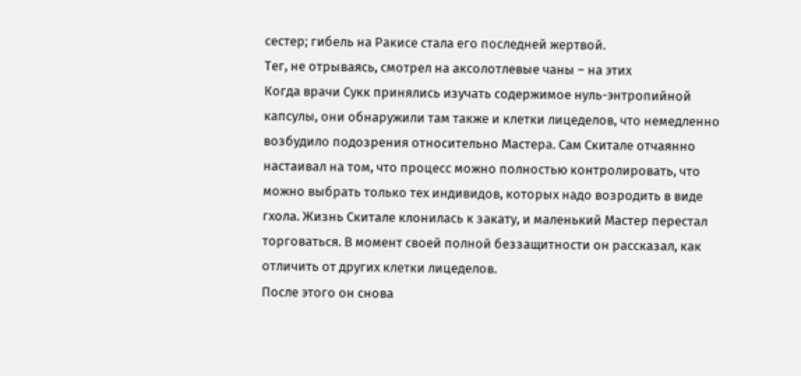сестер; гибель на Ракисе стала его последней жертвой.
Тег, не отрываясь, смотрел на аксолотлевые чаны – на этих
Когда врачи Сукк принялись изучать содержимое нуль-энтропийной капсулы, они обнаружили там также и клетки лицеделов, что немедленно возбудило подозрения относительно Мастера. Сам Скитале отчаянно настаивал на том, что процесс можно полностью контролировать, что можно выбрать только тех индивидов, которых надо возродить в виде гхола. Жизнь Скитале клонилась к закату, и маленький Мастер перестал торговаться. В момент своей полной беззащитности он рассказал, как отличить от других клетки лицеделов.
После этого он снова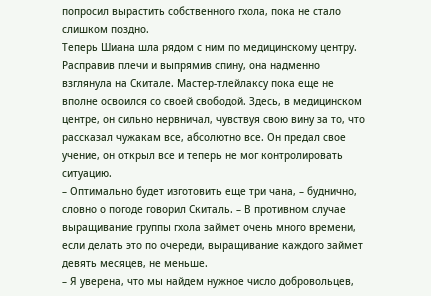попросил вырастить собственного гхола, пока не стало слишком поздно.
Теперь Шиана шла рядом с ним по медицинскому центру. Расправив плечи и выпрямив спину, она надменно взглянула на Скитале. Мастер-тлейлаксу пока еще не вполне освоился со своей свободой. Здесь, в медицинском центре, он сильно нервничал, чувствуя свою вину за то, что рассказал чужакам все, абсолютно все. Он предал свое учение, он открыл все и теперь не мог контролировать ситуацию.
– Оптимально будет изготовить еще три чана, – буднично, словно о погоде говорил Скиталь. – В противном случае выращивание группы гхола займет очень много времени, если делать это по очереди, выращивание каждого займет девять месяцев, не меньше.
– Я уверена, что мы найдем нужное число добровольцев,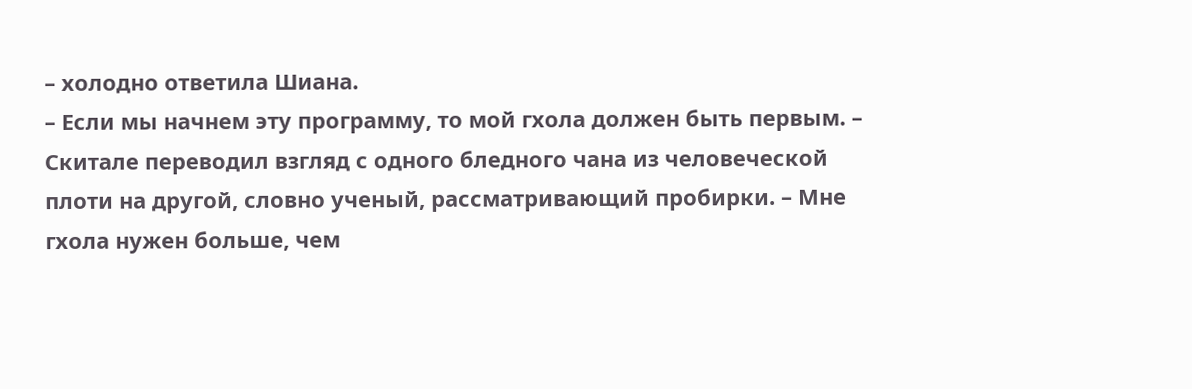– холодно ответила Шиана.
– Если мы начнем эту программу, то мой гхола должен быть первым. – Скитале переводил взгляд с одного бледного чана из человеческой плоти на другой, словно ученый, рассматривающий пробирки. – Мне гхола нужен больше, чем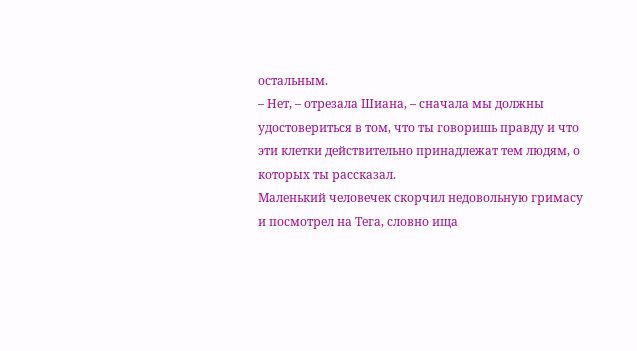остальным.
– Нет, – отрезала Шиана, – сначала мы должны удостовериться в том, что ты говоришь правду и что эти клетки действительно принадлежат тем людям, о которых ты рассказал.
Маленький человечек скорчил недовольную гримасу и посмотрел на Тега, словно ища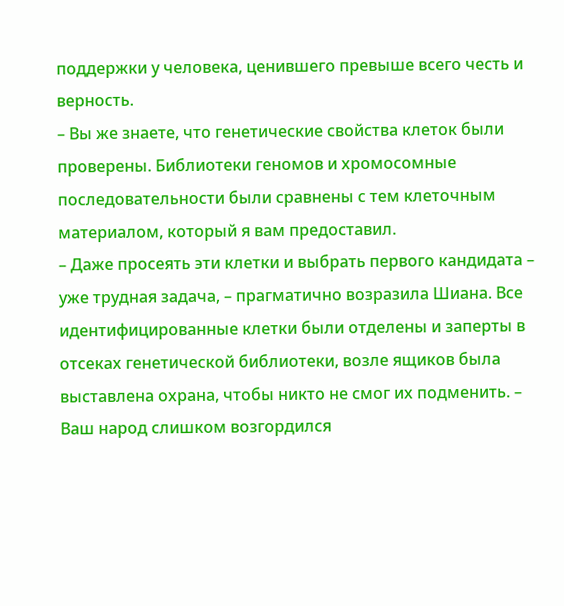поддержки у человека, ценившего превыше всего честь и верность.
– Вы же знаете, что генетические свойства клеток были проверены. Библиотеки геномов и хромосомные последовательности были сравнены с тем клеточным материалом, который я вам предоставил.
– Даже просеять эти клетки и выбрать первого кандидата – уже трудная задача, – прагматично возразила Шиана. Все идентифицированные клетки были отделены и заперты в отсеках генетической библиотеки, возле ящиков была выставлена охрана, чтобы никто не смог их подменить. – Ваш народ слишком возгордился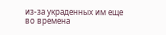из-за украденных им еще во времена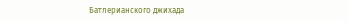Батлерианского джихада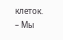клеток.
– Мы